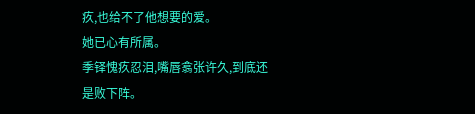疚,也给不了他想要的爱。
她已心有所属。
季铎愧疚忍泪,嘴唇翕张许久,到底还是败下阵。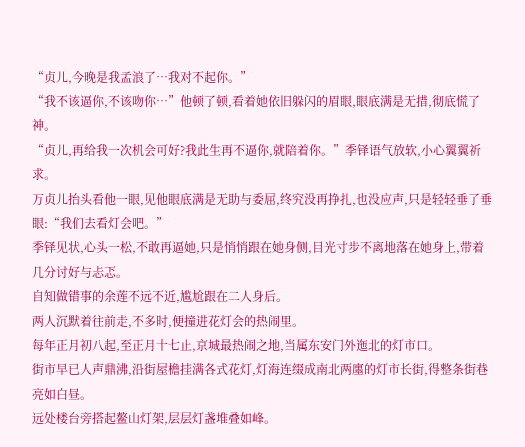“贞儿,今晚是我孟浪了…我对不起你。”
“我不该逼你,不该吻你…”他顿了顿,看着她依旧躲闪的眉眼,眼底满是无措,彻底慌了神。
“贞儿,再给我一次机会可好?我此生再不逼你,就陪着你。”季铎语气放软,小心翼翼祈求。
万贞儿抬头看他一眼,见他眼底满是无助与委屈,终究没再挣扎,也没应声,只是轻轻垂了垂眼:“我们去看灯会吧。”
季铎见状,心头一松,不敢再逼她,只是悄悄跟在她身侧,目光寸步不离地落在她身上,带着几分讨好与忐忑。
自知做错事的余莲不远不近,尴尬跟在二人身后。
两人沉默着往前走,不多时,便撞进花灯会的热闹里。
每年正月初八起,至正月十七止,京城最热闹之地,当属东安门外迤北的灯市口。
街市早已人声鼎沸,沿街屋檐挂满各式花灯,灯海连缀成南北两廛的灯市长街,得整条街巷亮如白昼。
远处楼台旁搭起鳌山灯架,层层灯盏堆叠如峰。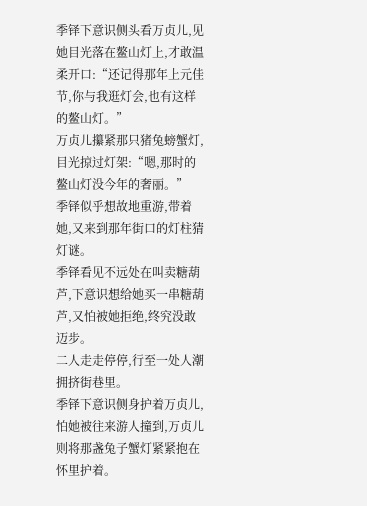季铎下意识侧头看万贞儿,见她目光落在鳌山灯上,才敢温柔开口:“还记得那年上元佳节,你与我逛灯会,也有这样的鳌山灯。”
万贞儿攥紧那只猪兔螃蟹灯,目光掠过灯架:“嗯,那时的鳌山灯没今年的奢丽。”
季铎似乎想故地重游,带着她,又来到那年街口的灯柱猜灯谜。
季铎看见不远处在叫卖糖葫芦,下意识想给她买一串糖葫芦,又怕被她拒绝,终究没敢迈步。
二人走走停停,行至一处人潮拥挤街巷里。
季铎下意识侧身护着万贞儿,怕她被往来游人撞到,万贞儿则将那盏兔子蟹灯紧紧抱在怀里护着。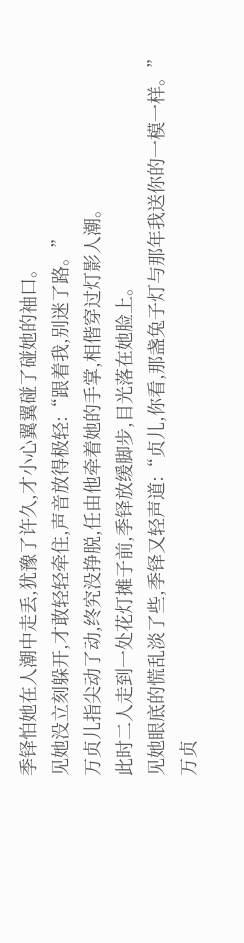季铎怕她在人潮中走丢,犹豫了许久,才小心翼翼碰了碰她的袖口。
见她没立刻躲开,才敢轻轻牵住,声音放得极轻:“跟着我,别迷了路。”
万贞儿指尖动了动,终究没挣脱,任由他牵着她的手掌,相偕穿过灯影人潮。
此时二人走到一处花灯摊子前,季铎放缓脚步,目光落在她脸上。
见她眼底的慌乱淡了些,季铎又轻声道:“贞儿,你看,那盏兔子灯与那年我送你的一模一样。”
万贞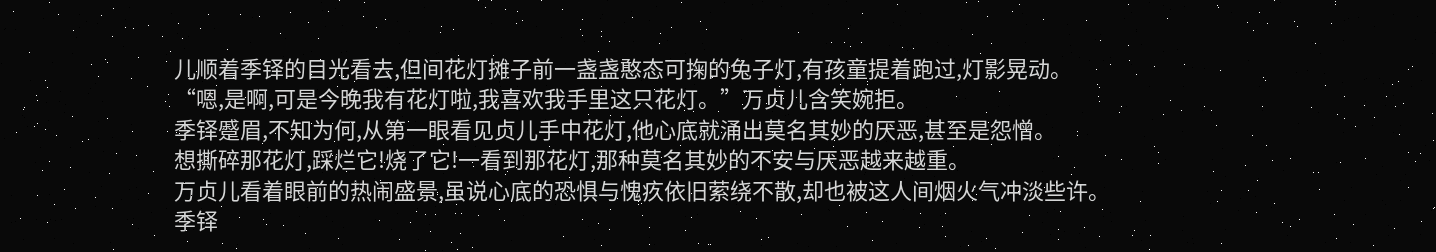儿顺着季铎的目光看去,但间花灯摊子前一盏盏憨态可掬的兔子灯,有孩童提着跑过,灯影晃动。
“嗯,是啊,可是今晚我有花灯啦,我喜欢我手里这只花灯。”万贞儿含笑婉拒。
季铎蹙眉,不知为何,从第一眼看见贞儿手中花灯,他心底就涌出莫名其妙的厌恶,甚至是怨憎。
想撕碎那花灯,踩烂它!烧了它!一看到那花灯,那种莫名其妙的不安与厌恶越来越重。
万贞儿看着眼前的热闹盛景,虽说心底的恐惧与愧疚依旧萦绕不散,却也被这人间烟火气冲淡些许。
季铎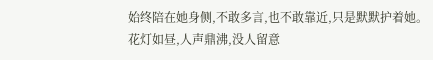始终陪在她身侧,不敢多言,也不敢靠近,只是默默护着她。
花灯如昼,人声鼎沸,没人留意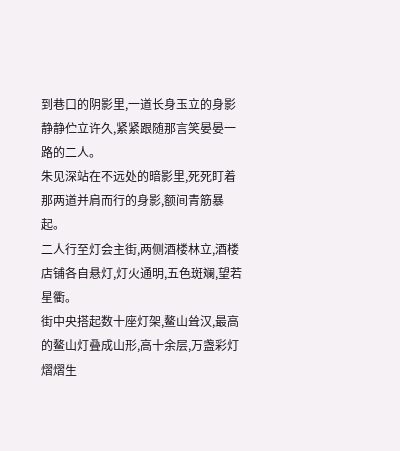到巷口的阴影里,一道长身玉立的身影静静伫立许久,紧紧跟随那言笑晏晏一路的二人。
朱见深站在不远处的暗影里,死死盯着那两道并肩而行的身影,额间青筋暴起。
二人行至灯会主街,两侧酒楼林立,酒楼店铺各自悬灯,灯火通明,五色斑斓,望若星衢。
街中央搭起数十座灯架,鳌山耸汉,最高的鳌山灯叠成山形,高十余层,万盏彩灯熠熠生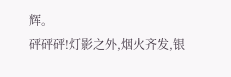辉。
砰砰砰!灯影之外,烟火齐发,银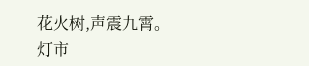花火树,声震九霄。
灯市